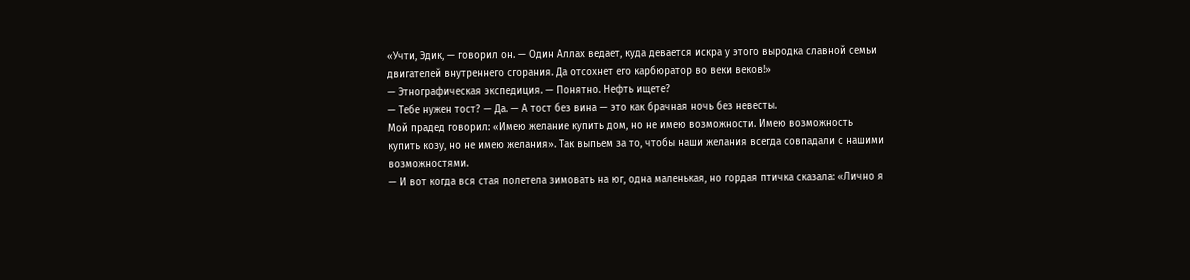«Учти, Эдик, — говорил он. — Один Аллах ведает, куда девается искра у этого выродка славной семьи двигателей внутреннего сгорания. Да отсохнет его карбюратор во веки веков!»
— Этнографическая экспедиция. — Понятно. Нефть ищете?
— Тебе нужен тост? — Да. — А тост без вина — это как брачная ночь без невесты.
Мой прадед говорил: «Имею желание купить дом, но не имею возможности. Имею возможность купить козу, но не имею желания». Так выпьем за то, чтобы наши желания всегда совпадали с нашими возможностями.
— И вот когда вся стая полетела зимовать на юг, одна маленькая, но гордая птичка сказала: «Лично я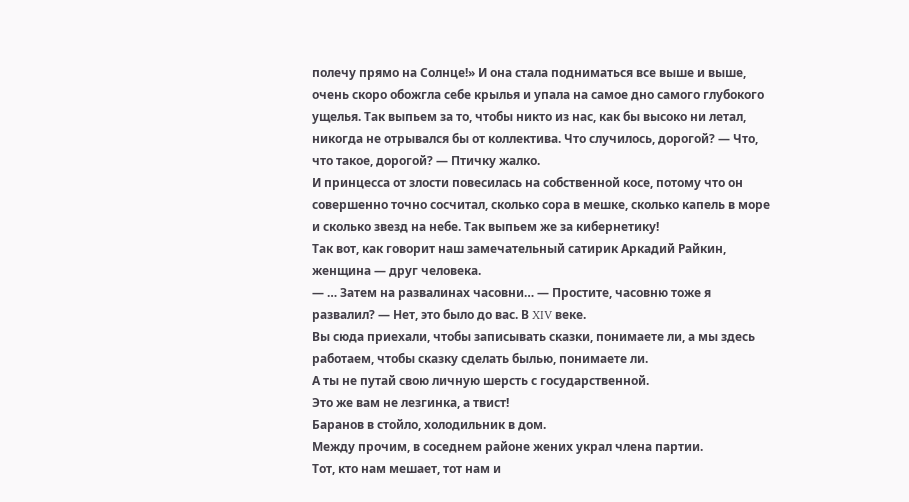полечу прямо на Солнце!» И она стала подниматься все выше и выше, очень скоро обожгла себе крылья и упала на самое дно самого глубокого ущелья. Так выпьем за то, чтобы никто из нас, как бы высоко ни летал, никогда не отрывался бы от коллектива. Что случилось, дорогой? — Что, что такое, дорогой? — Птичку жалко.
И принцесса от злости повесилась на собственной косе, потому что он совершенно точно сосчитал, сколько сора в мешке, сколько капель в море и сколько звезд на небе. Так выпьем же за кибернетику!
Так вот, как говорит наш замечательный сатирик Аркадий Райкин, женщина — друг человека.
— … Затем на развалинах часовни… — Простите, часовню тоже я развалил? — Нет, это было до вас. В XIV веке.
Вы сюда приехали, чтобы записывать сказки, понимаете ли, а мы здесь работаем, чтобы сказку сделать былью, понимаете ли.
А ты не путай свою личную шерсть с государственной.
Это же вам не лезгинка, а твист!
Баранов в стойло, холодильник в дом.
Между прочим, в соседнем районе жених украл члена партии.
Тот, кто нам мешает, тот нам и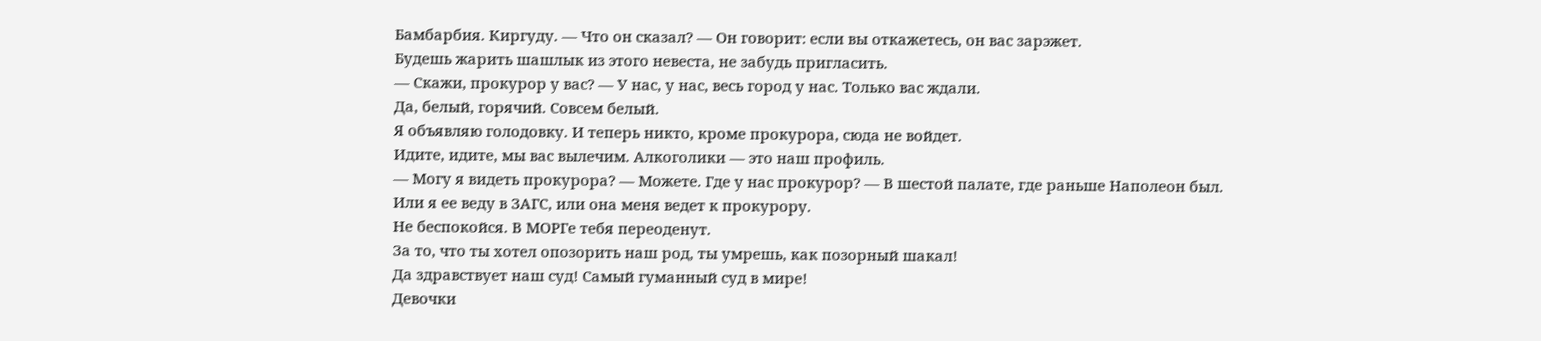Бамбарбия. Киргуду. — Что он сказал? — Он говорит: если вы откажетесь, он вас зарэжет.
Будешь жарить шашлык из этого невеста, не забудь пригласить.
— Скажи, прокурор у вас? — У нас, у нас, весь город у нас. Только вас ждали.
Да, белый, горячий. Совсем белый.
Я объявляю голодовку. И теперь никто, кроме прокурора, сюда не войдет.
Идите, идите, мы вас вылечим. Алкоголики — это наш профиль.
— Могу я видеть прокурора? — Можете. Где у нас прокурор? — В шестой палате, где раньше Наполеон был.
Или я ее веду в ЗАГС, или она меня ведет к прокурору.
Не беспокойся. В МОРГе тебя переоденут.
За то, что ты хотел опозорить наш род, ты умрешь, как позорный шакал!
Да здравствует наш суд! Самый гуманный суд в мире!
Девочки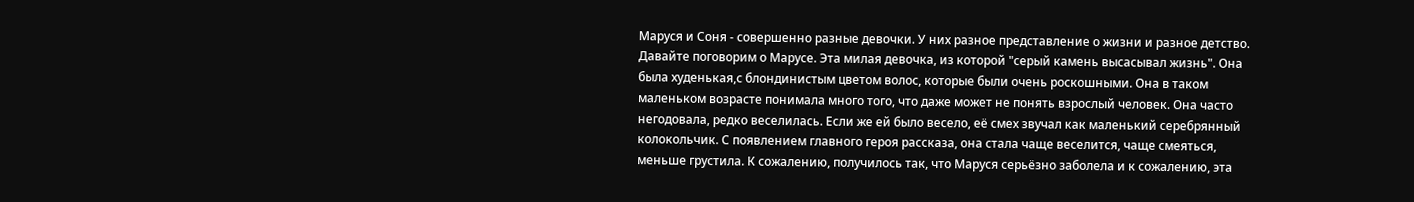Маруся и Соня - совершенно разные девочки. У них разное представление о жизни и разное детство. Давайте поговорим о Марусе. Эта милая девочка, из которой "серый камень высасывал жизнь". Она была худенькая,с блондинистым цветом волос, которые были очень роскошными. Она в таком маленьком возрасте понимала много того, что даже может не понять взрослый человек. Она часто негодовала, редко веселилась. Если же ей было весело, её смех звучал как маленький серебрянный колокольчик. С появлением главного героя рассказа, она стала чаще веселится, чаще смеяться, меньше грустила. К сожалению, получилось так, что Маруся серьёзно заболела и к сожалению, эта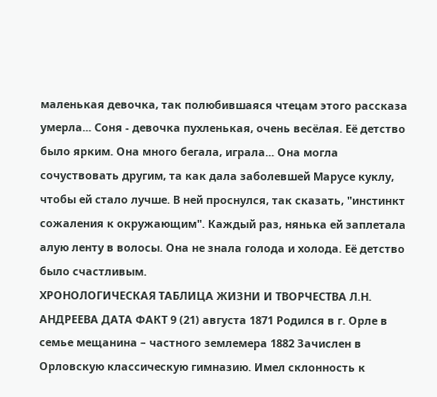маленькая девочка, так полюбившаяся чтецам этого рассказа умерла... Соня - девочка пухленькая, очень весёлая. Её детство было ярким. Она много бегала, играла... Она могла сочуствовать другим, та как дала заболевшей Марусе куклу, чтобы ей стало лучше. В ней проснулся, так сказать, "инстинкт сожаления к окружающим". Каждый раз, нянька ей заплетала алую ленту в волосы. Она не знала голода и холода. Её детство было счастливым.
ХРОНОЛОГИЧЕСКАЯ ТАБЛИЦА ЖИЗНИ И ТВОРЧЕСТВА Л.Н. АНДРЕЕВА ДАТА ФАКТ 9 (21) августа 1871 Родился в г. Орле в семье мещанина – частного землемера 1882 Зачислен в Орловскую классическую гимназию. Имел склонность к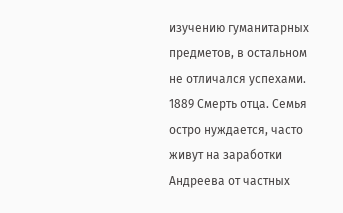изучению гуманитарных предметов, в остальном не отличался успехами. 1889 Смерть отца. Семья остро нуждается, часто живут на заработки Андреева от частных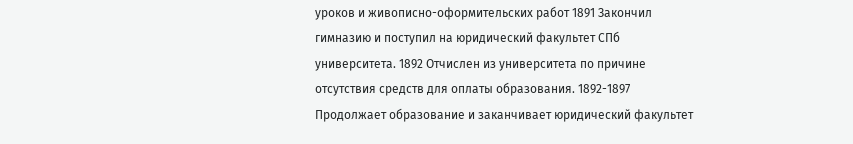уроков и живописно-оформительских работ 1891 Закончил гимназию и поступил на юридический факультет СПб университета. 1892 Отчислен из университета по причине отсутствия средств для оплаты образования. 1892-1897 Продолжает образование и заканчивает юридический факультет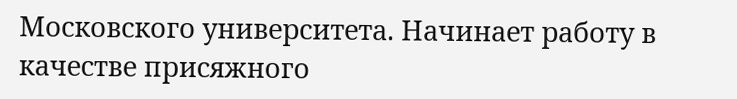Московского университета. Начинает работу в качестве присяжного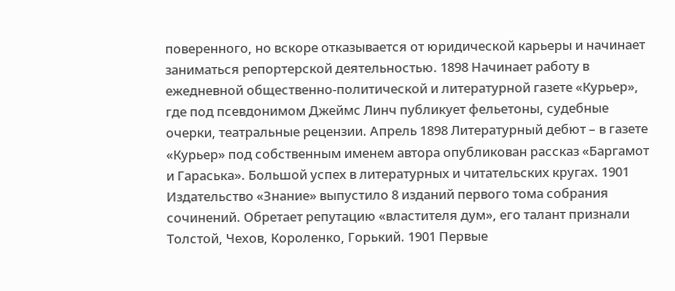поверенного, но вскоре отказывается от юридической карьеры и начинает заниматься репортерской деятельностью. 1898 Начинает работу в ежедневной общественно-политической и литературной газете «Курьер», где под псевдонимом Джеймс Линч публикует фельетоны, судебные очерки, театральные рецензии. Апрель 1898 Литературный дебют – в газете «Курьер» под собственным именем автора опубликован рассказ «Баргамот и Гараська». Большой успех в литературных и читательских кругах. 1901 Издательство «Знание» выпустило 8 изданий первого тома собрания сочинений. Обретает репутацию «властителя дум», его талант признали Толстой, Чехов, Короленко, Горький. 1901 Первые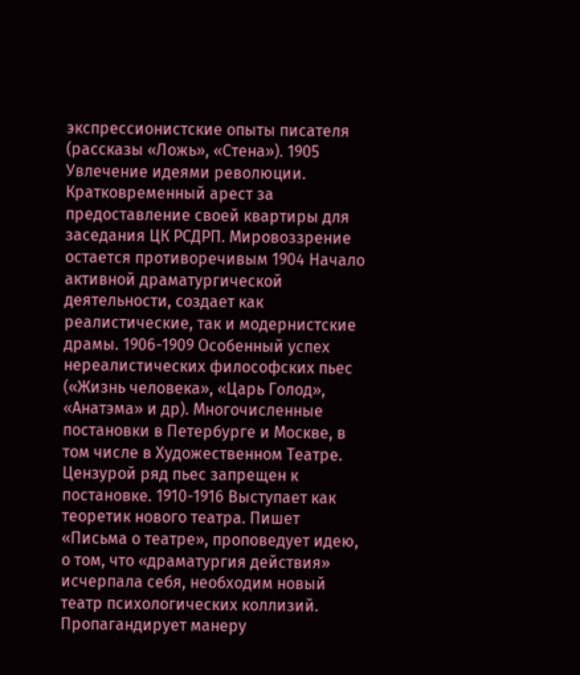экспрессионистские опыты писателя (рассказы «Ложь», «Стена»). 1905 Увлечение идеями революции. Кратковременный арест за предоставление своей квартиры для заседания ЦК РСДРП. Мировоззрение остается противоречивым 1904 Начало активной драматургической деятельности, создает как реалистические, так и модернистские драмы. 1906-1909 Особенный успех нереалистических философских пьес («Жизнь человека», «Царь Голод», «Анатэма» и др). Многочисленные постановки в Петербурге и Москве, в том числе в Художественном Театре. Цензурой ряд пьес запрещен к постановке. 1910-1916 Выступает как теоретик нового театра. Пишет «Письма о театре», проповедует идею, о том, что «драматургия действия» исчерпала себя, необходим новый театр психологических коллизий. Пропагандирует манеру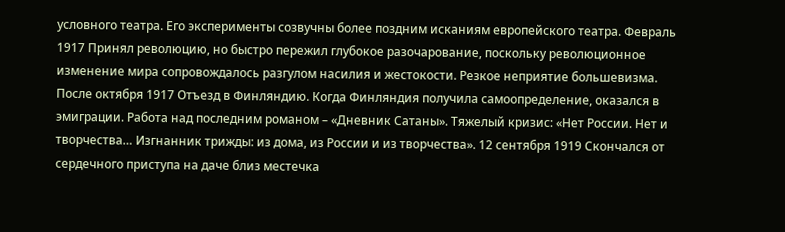условного театра. Его эксперименты созвучны более поздним исканиям европейского театра. Февраль 1917 Принял революцию, но быстро пережил глубокое разочарование, поскольку революционное изменение мира сопровождалось разгулом насилия и жестокости. Резкое неприятие большевизма. После октября 1917 Отъезд в Финляндию. Когда Финляндия получила самоопределение, оказался в эмиграции. Работа над последним романом – «Дневник Сатаны». Тяжелый кризис: «Нет России. Нет и творчества… Изгнанник трижды: из дома, из России и из творчества». 12 сентября 1919 Скончался от сердечного приступа на даче близ местечка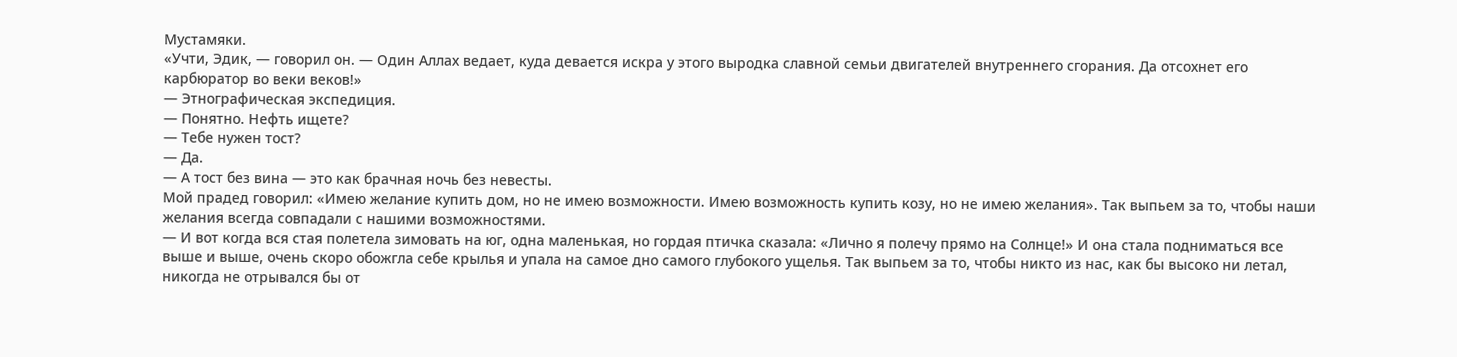Мустамяки.
«Учти, Эдик, — говорил он. — Один Аллах ведает, куда девается искра у этого выродка славной семьи двигателей внутреннего сгорания. Да отсохнет его карбюратор во веки веков!»
— Этнографическая экспедиция.
— Понятно. Нефть ищете?
— Тебе нужен тост?
— Да.
— А тост без вина — это как брачная ночь без невесты.
Мой прадед говорил: «Имею желание купить дом, но не имею возможности. Имею возможность купить козу, но не имею желания». Так выпьем за то, чтобы наши желания всегда совпадали с нашими возможностями.
— И вот когда вся стая полетела зимовать на юг, одна маленькая, но гордая птичка сказала: «Лично я полечу прямо на Солнце!» И она стала подниматься все выше и выше, очень скоро обожгла себе крылья и упала на самое дно самого глубокого ущелья. Так выпьем за то, чтобы никто из нас, как бы высоко ни летал, никогда не отрывался бы от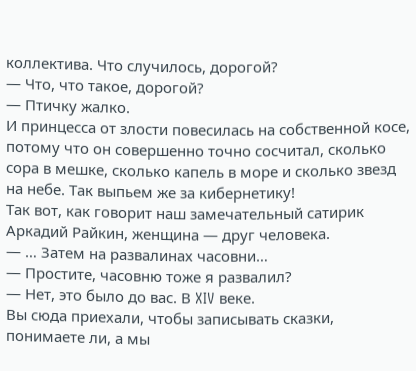коллектива. Что случилось, дорогой?
— Что, что такое, дорогой?
— Птичку жалко.
И принцесса от злости повесилась на собственной косе, потому что он совершенно точно сосчитал, сколько сора в мешке, сколько капель в море и сколько звезд на небе. Так выпьем же за кибернетику!
Так вот, как говорит наш замечательный сатирик Аркадий Райкин, женщина — друг человека.
— … Затем на развалинах часовни…
— Простите, часовню тоже я развалил?
— Нет, это было до вас. В XIV веке.
Вы сюда приехали, чтобы записывать сказки, понимаете ли, а мы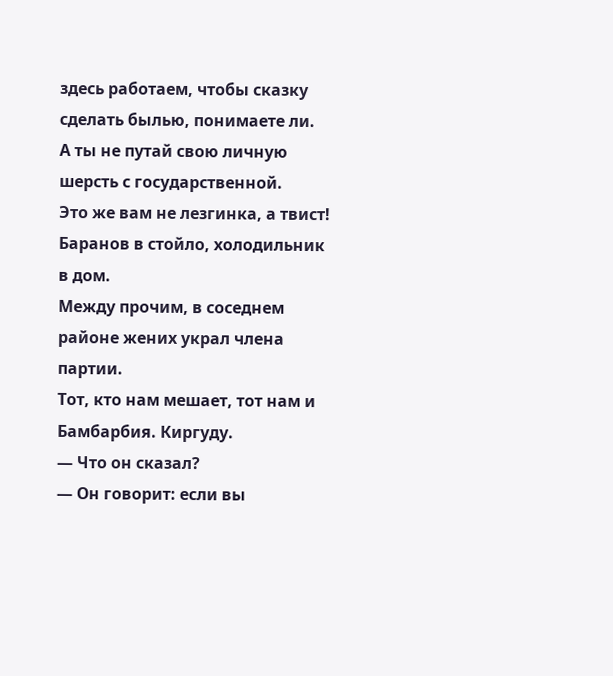здесь работаем, чтобы сказку сделать былью, понимаете ли.
А ты не путай свою личную шерсть с государственной.
Это же вам не лезгинка, а твист!
Баранов в стойло, холодильник в дом.
Между прочим, в соседнем районе жених украл члена партии.
Тот, кто нам мешает, тот нам и Бамбарбия. Киргуду.
— Что он сказал?
— Он говорит: если вы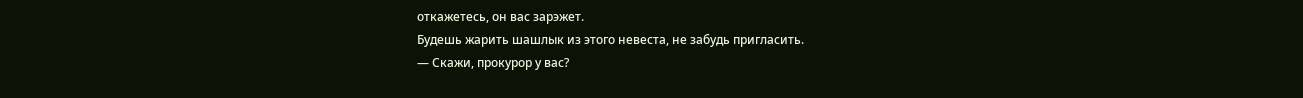откажетесь, он вас зарэжет.
Будешь жарить шашлык из этого невеста, не забудь пригласить.
— Скажи, прокурор у вас?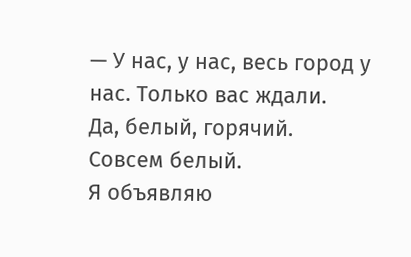— У нас, у нас, весь город у нас. Только вас ждали.
Да, белый, горячий. Совсем белый.
Я объявляю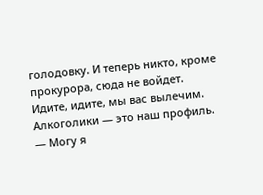голодовку. И теперь никто, кроме прокурора, сюда не войдет.
Идите, идите, мы вас вылечим. Алкоголики — это наш профиль.
— Могу я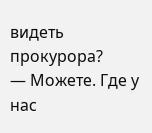видеть прокурора?
— Можете. Где у нас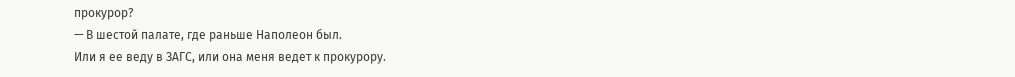прокурор?
— В шестой палате, где раньше Наполеон был.
Или я ее веду в ЗАГС, или она меня ведет к прокурору.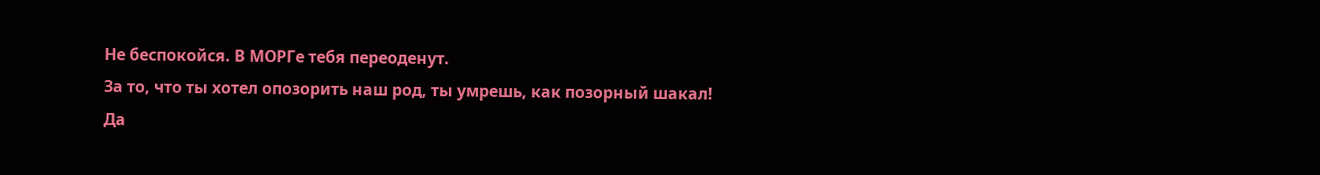Не беспокойся. В МОРГе тебя переоденут.
За то, что ты хотел опозорить наш род, ты умрешь, как позорный шакал!
Да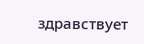здравствует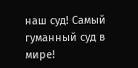наш суд! Самый гуманный суд в мире!